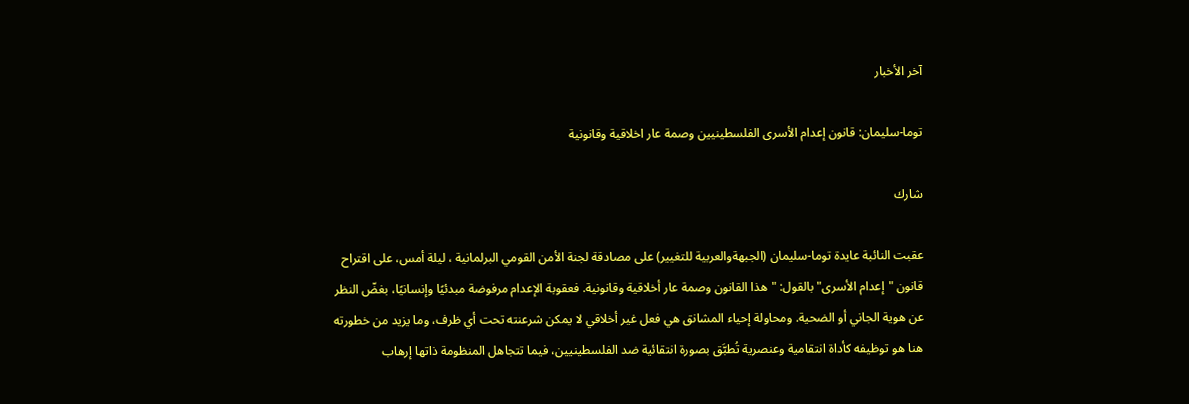آخر الأخبار

توما-سليمان: قانون إعدام الأسرى الفلسطينيين وصمة عار اخلاقية وقانونية

شارك

عقبت النائبة عايدة توما-سليمان (الجبهةوالعربية للتغيير) على مصادقة لجنة الأمن القومي البرلمانية ، ليلة أمس، على اقتراح قانون "إعدام الأسرى" بالقول: "هذا القانون وصمة عار أخلاقية وقانونية. فعقوبة الإعدام مرفوضة مبدئيًا وإنسانيًا، بغضّ النظر عن هوية الجاني أو الضحية. ومحاولة إحياء المشانق هي فعل غير أخلاقي لا يمكن شرعنته تحت أي ظرف، وما يزيد من خطورته هنا هو توظيفه كأداة انتقامية وعنصرية تُطبَّق بصورة انتقائية ضد الفلسطينيين، فيما تتجاهل المنظومة ذاتها إرهاب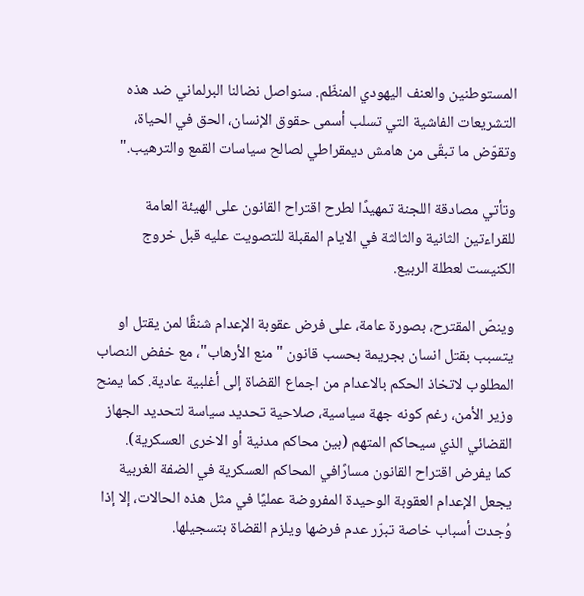المستوطنين والعنف اليهودي المنظّم. سنواصل نضالنا البرلماني ضد هذه التشريعات الفاشية التي تسلب أسمى حقوق الإنسان، الحق في الحياة، وتقوّض ما تبقّى من هامش ديمقراطي لصالح سياسات القمع والترهيب."

وتأتي مصادقة اللجنة تمهيدًا لطرح اقتراح القانون على الهيئة العامة للقراءتين الثانية والثالثة في الايام المقبلة للتصويت عليه قبل خروج الكنيست لعطلة الربيع.

وينصّ المقترح، بصورة عامة، على فرض عقوبة الإعدام شنقًا لمن يقتل او يتسبب بقتل انسان بجريمة بحسب قانون "منع الأرهاب"، مع خفض النصاب المطلوب لاتخاذ الحكم بالاعدام من اجماع القضاة إلى أغلبية عادية. كما يمنح وزير الأمن، رغم كونه جهة سياسية، صلاحية تحديد سياسة لتحديد الجهاز القضائي الذي سيحاكم المتهم (بين محاكم مدنية أو الاخرى العسكرية).
كما يفرض اقتراح القانون مسارًافي المحاكم العسكرية في الضفة الغربية يجعل الإعدام العقوبة الوحيدة المفروضة عمليًا في مثل هذه الحالات، إلا إذا وُجدت أسباب خاصة تبرّر عدم فرضها ويلزم القضاة بتسجيلها.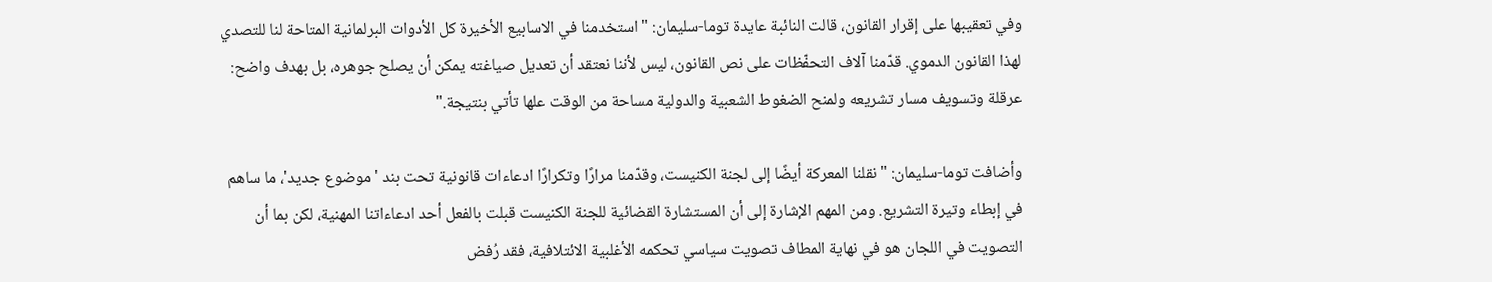وفي تعقيبها على إقرار القانون، قالت النائبة عايدة توما-سليمان: "استخدمنا في الاسابيع الأخيرة كل الأدوات البرلمانية المتاحة لنا للتصدي لهذا القانون الدموي. قدّمنا آلاف التحفّظات على نص القانون، ليس لأننا نعتقد أن تعديل صياغته يمكن أن يصلح جوهره، بل بهدف واضح: عرقلة وتسويف مسار تشريعه ولمنح الضغوط الشعبية والدولية مساحة من الوقت علها تأتي بنتيجة."

وأضافت توما-سليمان: "نقلنا المعركة أيضًا إلى لجنة الكنيست، وقدّمنا مرارًا وتكرارًا ادعاءات قانونية تحت بند 'موضوع جديد'، ما ساهم في إبطاء وتيرة التشريع. ومن المهم الإشارة إلى أن المستشارة القضائية للجنة الكنيست قبلت بالفعل أحد ادعاءاتنا المهنية، لكن بما أن التصويت في اللجان هو في نهاية المطاف تصويت سياسي تحكمه الأغلبية الائتلافية، فقد رُفض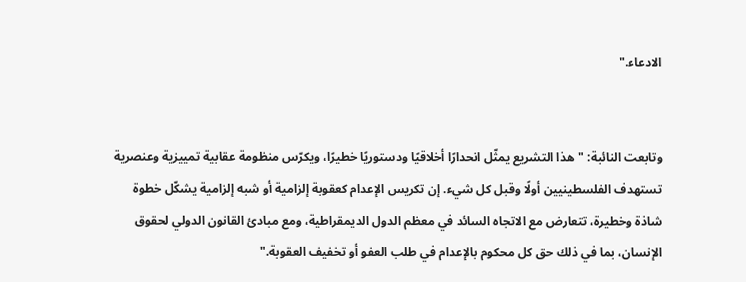الادعاء."


وتابعت النائبة: "هذا التشريع يمثّل انحدارًا أخلاقيًا ودستوريًا خطيرًا، ويكرّس منظومة عقابية تمييزية وعنصرية تستهدف الفلسطينيين أولًا وقبل كل شيء. إن تكريس الإعدام كعقوبة إلزامية أو شبه إلزامية يشكّل خطوة شاذة وخطيرة، تتعارض مع الاتجاه السائد في معظم الدول الديمقراطية، ومع مبادئ القانون الدولي لحقوق الإنسان، بما في ذلك حق كل محكوم بالإعدام في طلب العفو أو تخفيف العقوبة."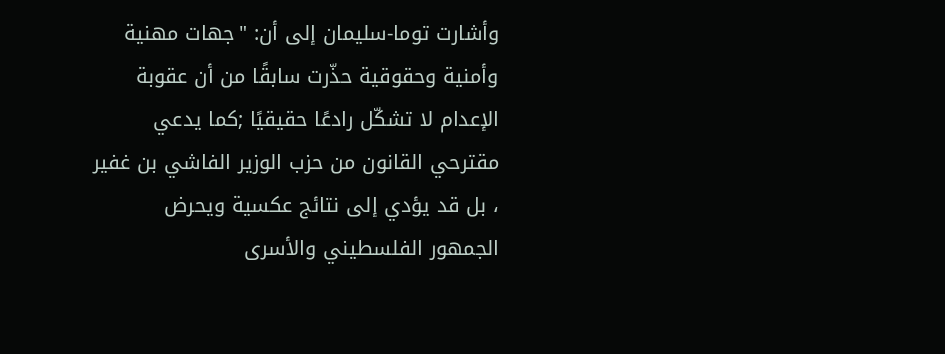وأشارت توما-سليمان إلى أن: "جهات مهنية وأمنية وحقوقية حذّرت سابقًا من أن عقوبة الإعدام لا تشكّل رادعًا حقيقيًا ;كما يدعي مقترحي القانون من حزب الوزير الفاشي بن غفير ، بل قد يؤدي إلى نتائج عكسية ويحرض الجمهور الفلسطيني والأسرى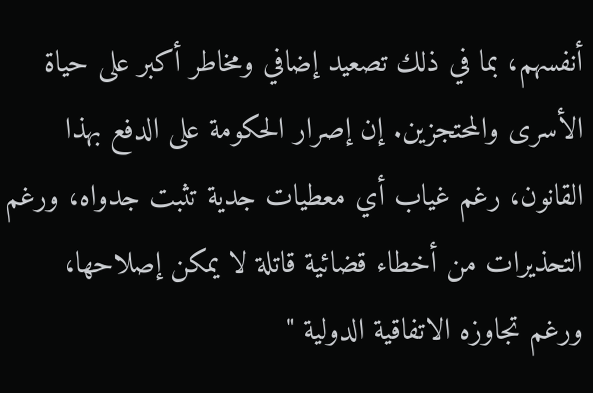أنفسهم، بما في ذلك تصعيد إضافي ومخاطر أكبر على حياة الأسرى والمحتجزين. إن إصرار الحكومة على الدفع بهذا القانون، رغم غياب أي معطيات جدية تثبت جدواه، ورغم التحذيرات من أخطاء قضائية قاتلة لا يمكن إصلاحها، ورغم تجاوزه الاتفاقية الدولية "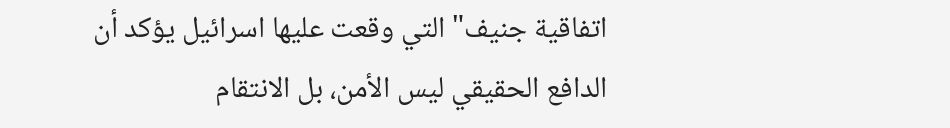اتفاقية جنيف" التي وقعت عليها اسرائيل يؤكد أن الدافع الحقيقي ليس الأمن، بل الانتقام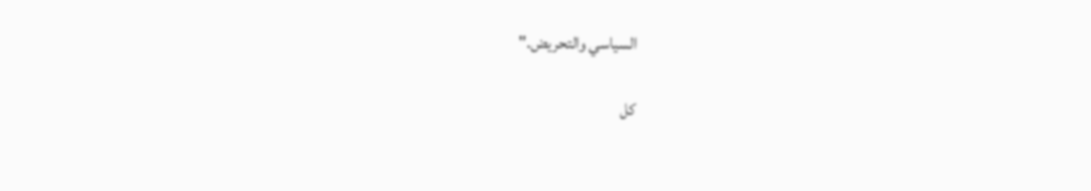السياسي والتحريض."

كل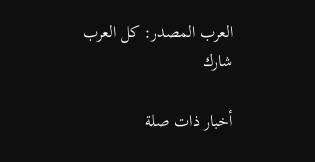العرب المصدر: كل العرب
شارك

أخبار ذات صلة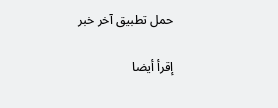حمل تطبيق آخر خبر

إقرأ أيضا